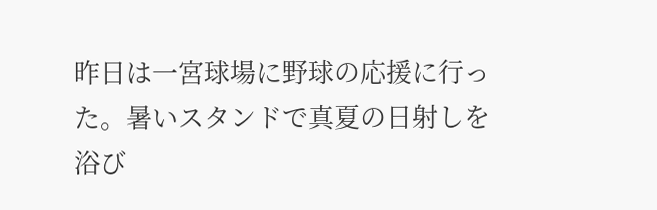昨日は一宮球場に野球の応援に行った。暑いスタンドで真夏の日射しを浴び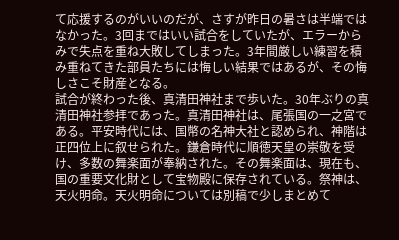て応援するのがいいのだが、さすが昨日の暑さは半端ではなかった。3回まではいい試合をしていたが、エラーからみで失点を重ね大敗してしまった。3年間厳しい練習を積み重ねてきた部員たちには悔しい結果ではあるが、その悔しさこそ財産となる。
試合が終わった後、真清田神社まで歩いた。30年ぶりの真清田神社参拝であった。真清田神社は、尾張国の一之宮である。平安時代には、国幣の名神大社と認められ、神階は正四位上に叙せられた。鎌倉時代に順徳天皇の崇敬を受け、多数の舞楽面が奉納された。その舞楽面は、現在も、国の重要文化財として宝物殿に保存されている。祭神は、天火明命。天火明命については別稿で少しまとめて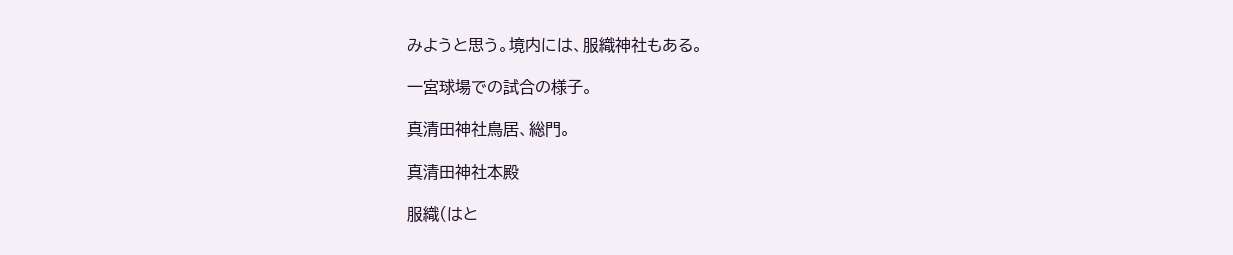みようと思う。境内には、服織神社もある。

一宮球場での試合の様子。

真清田神社鳥居、総門。

真清田神社本殿

服織(はと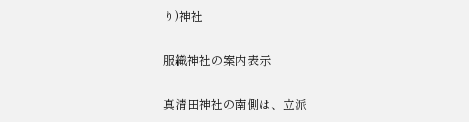り)神社

服織神社の案内表示

真清田神社の南側は、立派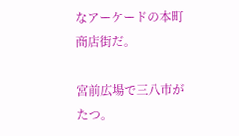なアーケードの本町商店街だ。

宮前広場で三八市がたつ。